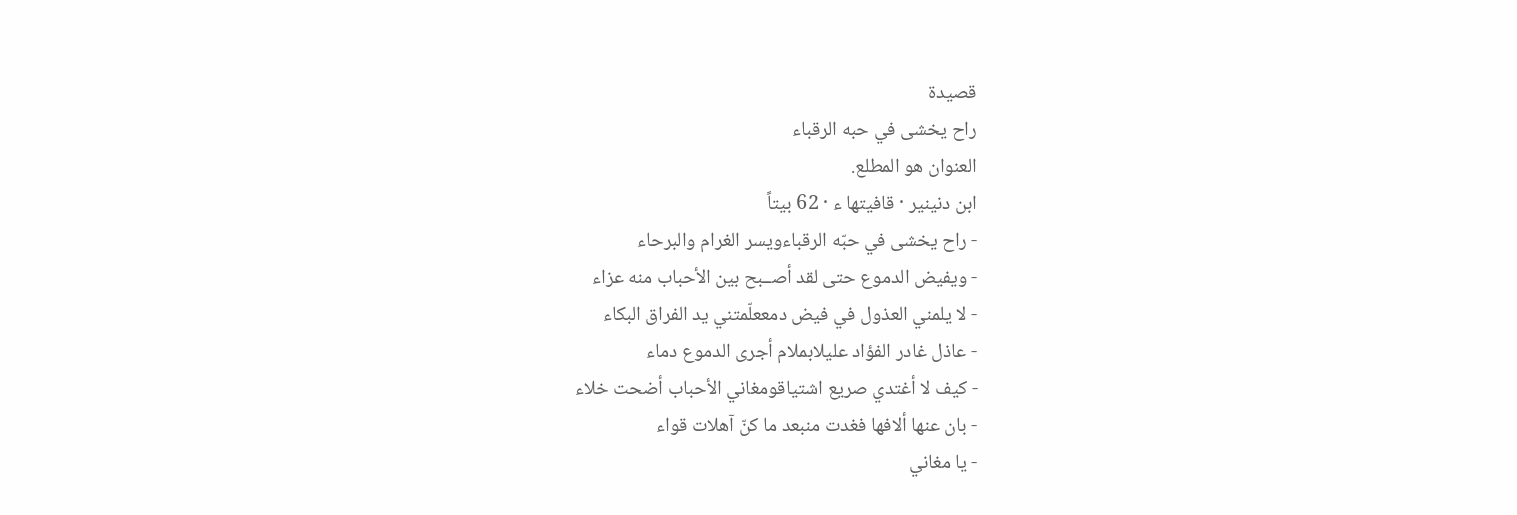قصيدة
راح يخشى في حبه الرقباء
العنوان هو المطلع.
ابن دنينير · قافيتها ء · 62 بيتاً
- راح يخشى في حبّه الرقباءويسر الغرام والبرحاء
- ويفيض الدموع حتى لقد أصــبح بين الأحباب منه عزاء
- لا يلمني العذول في فيض دمععلّمتني يد الفراق البكاء
- عاذل غادر الفؤاد عليلابملام أجرى الدموع دماء
- كيف لا أغتدي صريع اشتياقومغاني الأحباب أضحت خلاء
- بان عنها ألافها فغدت منبعد ما كنّ آهلات قواء
- يا مغاني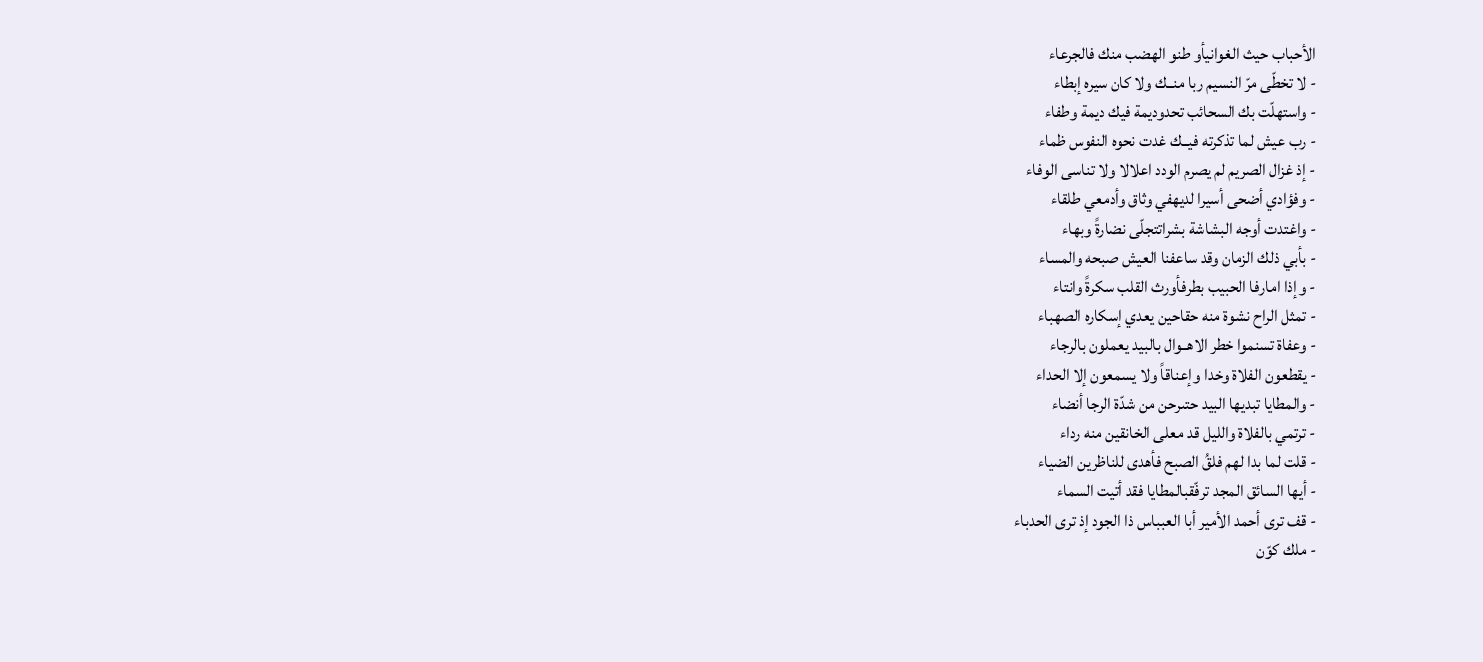الأحباب حيث الغوانيأو طنو الهضب منك فالجرعاء
- لا تخطّى مرّ النسيم ربا منــك ولا كان سيره إبطاء
- واستهلّت بك السحائب تحدوديمة فيك ديمة وطفاء
- رب عيش لما تذكرته فيــك غدت نحوه النفوس ظماء
- إذ غزال الصريم لم يصرم الودد اعلالا ولا تناسى الوفاء
- وفؤادي أضحى أسيرا لديهفي وثاق وأدمعي طلقاء
- واغتدت أوجه البشاشة بشراتتجلّى نضارةً وبهاء
- بأبي ذلك الزمان وقد ساعفنا العيش صبحه والمساء
- وإذا امارفا الحبيب بطرفأورث القلب سكرةً وانتاء
- تمثل الراح نشوة منه حقاحين يعدي إسكاره الصهباء
- وعفاة تسنموا خطر الاهــوال بالبيد يعملون بالرجاء
- يقطعون الفلاة وخدا وإعناقاً ولا يسمعون إلا الحداء
- والمطايا تبديها البيد حتىرحن من شدّة الرجا أنضاء
- ترتمي بالفلاة والليل قد معلى الخانقين منه رداء
- قلت لما بدا لهم فلقُ الصبح فأهدى للناظرين الضياء
- أيها السائق المجد ترفّقبالمطايا فقد أتيت السماء
- قف ترى أحمد الأمير أبا العبباس ذا الجود إذ ترى الحدباء
- ملك كوّن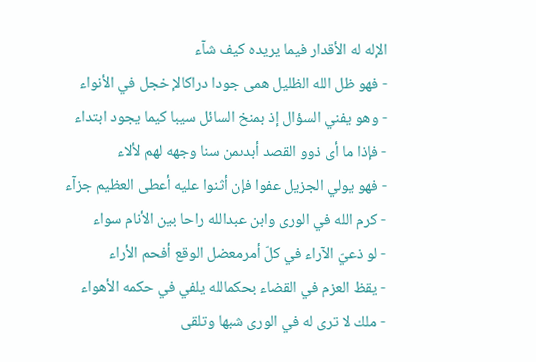الإله له الأقدار فيما يريده كيف شآء
- فهو ظل الله الظليل همى جودا دراكالإ خجل في الأنواء
- وهو يفني السؤال إذ بمنخ السائل سيبا كيما يجود ابتداء
- فإذا ما أى ذوو القصد أبدىمن سنا وجهه لهم لألاء
- فهو يولي الجزيل عفوا فإن أثنوا عليه أعطى العظيم جزآء
- كرم الله في الورى وابن عبدالله راحا بين الأنام سواء
- لو ذعيّ الآراء في كلّ أمرمعضل الوقع أفحم الأراء
- يقظ العزم في القضاء بحكمالله يلفي في حكمه الأهواء
- ملك لا ترى له في الورى شبها وتلقى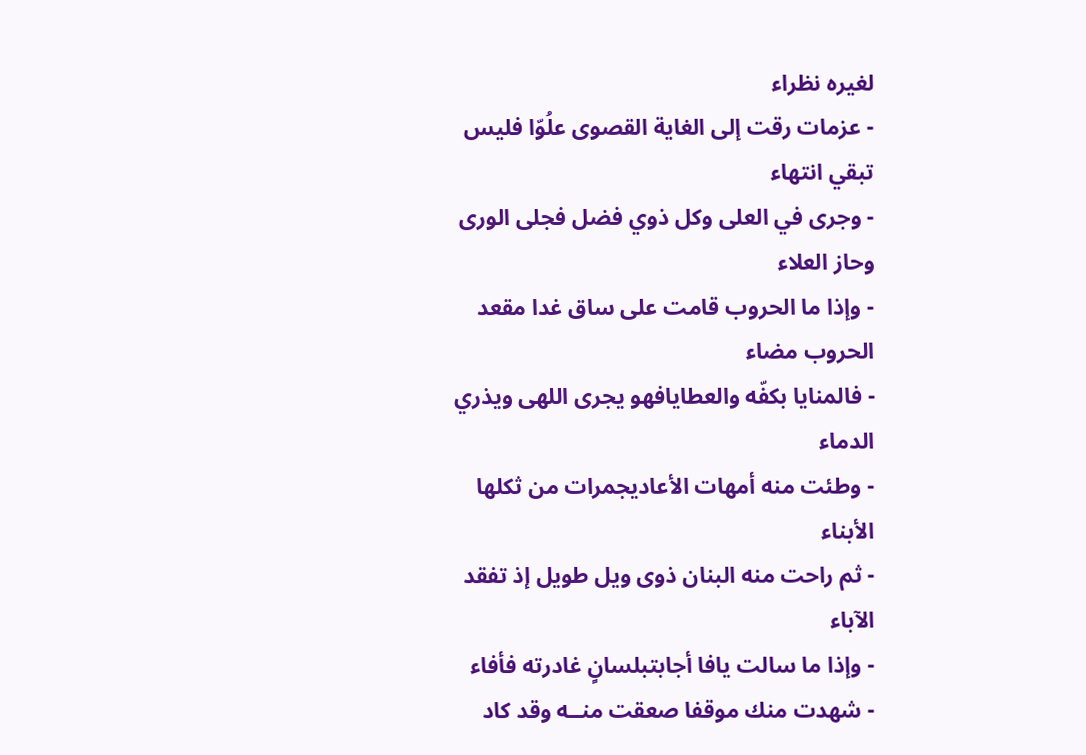لغيره نظراء
- عزمات رقت إلى الغاية القصوى علُوّا فليس تبقي انتهاء
- وجرى في العلى وكل ذوي فضل فجلى الورى وحاز العلاء
- وإذا ما الحروب قامت على ساق غدا مقعد الحروب مضاء
- فالمنايا بكفّه والعطايافهو يجرى اللهى ويذري الدماء
- وطئت منه أمهات الأعاديجمرات من ثكلها الأبناء
- ثم راحت منه البنان ذوى ويل طويل إذ تفقد الآباء
- وإذا ما سالت يافا أجابتبلسانٍ غادرته فأفاء
- شهدت منك موقفا صعقت منــه وقد كاد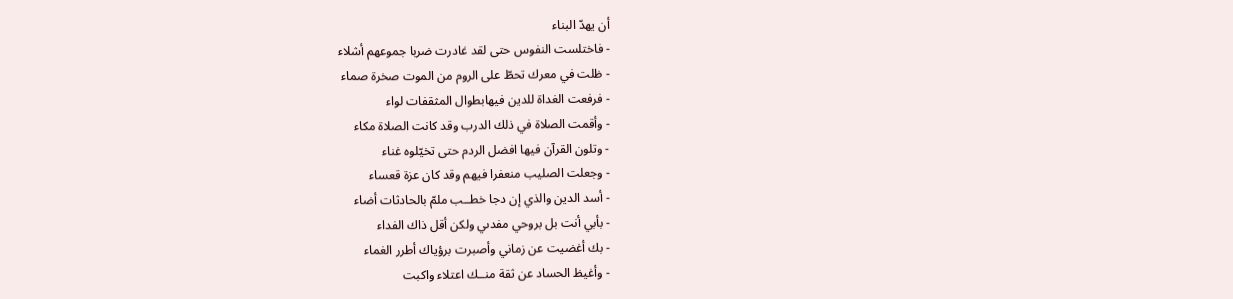أن يهدّ البناء
- فاختلست النفوس حتى لقد غادرت ضربا جموعهم أشلاء
- ظلت في معرك تحطّ على الروم من الموت صخرة صماء
- فرفعت الغداة للدين فيهابطوال المثقفات لواء
- وأقمت الصلاة في ذلك الدرب وقد كانت الصلاة مكاء
- وتلون القرآن فيها افضل الردم حتى تخيّلوه غناء
- وجعلت الصليب منعفرا فيهم وقد كان عزة قعساء
- أسد الدين والذي إن دجا خطــب ملمّ بالحادثات أضاء
- بأبي أنت بل بروحي مفدىي ولكن أقل ذاك الفداء
- بك أغضيت عن زماني وأصبرت برؤياك أطرر الغماء
- وأغيظ الحساد عن ثقة منــك اعتلاء واكبت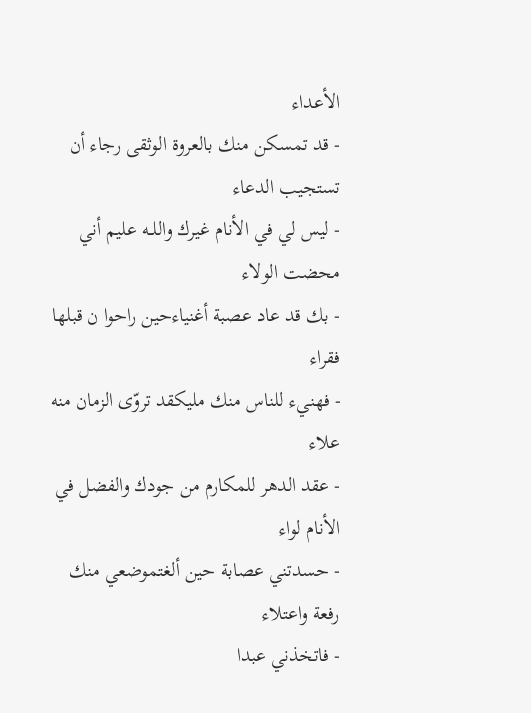الأعداء
- قد تمسكن منك بالعروة الوثقى رجاء أن تستجيب الدعاء
- ليس لي في الأنام غيرك واللــه عليم أني محضت الولاء
- بك قد عاد عصبة أغنياءحين راحوا ن قبلها فقراء
- فهنيء للناس منك مليكقد تروّى الزمان منه علاء
- عقد الدهر للمكارم من جودك والفضل في الأنام لواء
- حسدتني عصابة حين ألغتموضعي منك رفعة واعتلاء
- فاتخذني عبدا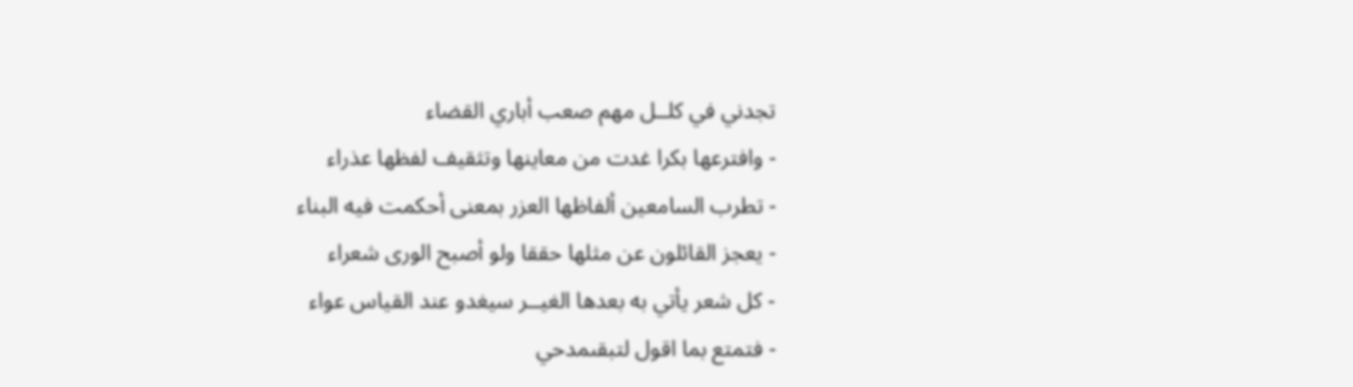تجدني في كلــل مهم صعب أباري القضاء
- وافترعها بكرا غدت من معاينها وتثقيف لفظها عذراء
- تطرب السامعين ألفاظها العزر بمعنى أحكمت فيه البناء
- يعجز القائلون عن مثلها حققا ولو أصبح الورى شعراء
- كل شعر يأتي به بعدها الغيــر سيغدو عند القياس عواء
- فتمتع بما اقول لتبقىمدحي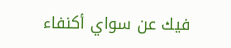فيك عن سواي أكنفاء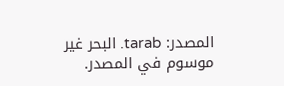المصدر: tarab. البحر غير موسوم في المصدر.